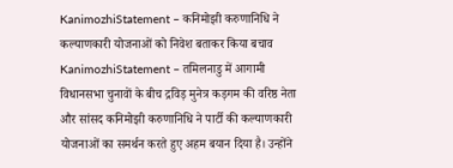KanimozhiStatement – कनिमोझी करुणानिधि ने कल्याणकारी योजनाओं को निवेश बताकर किया बचाव
KanimozhiStatement – तमिलनाडु में आगामी विधानसभा चुनावों के बीच द्रविड़ मुनेत्र कड़गम की वरिष्ठ नेता और सांसद कनिमोझी करुणानिधि ने पार्टी की कल्याणकारी योजनाओं का समर्थन करते हुए अहम बयान दिया है। उन्होंने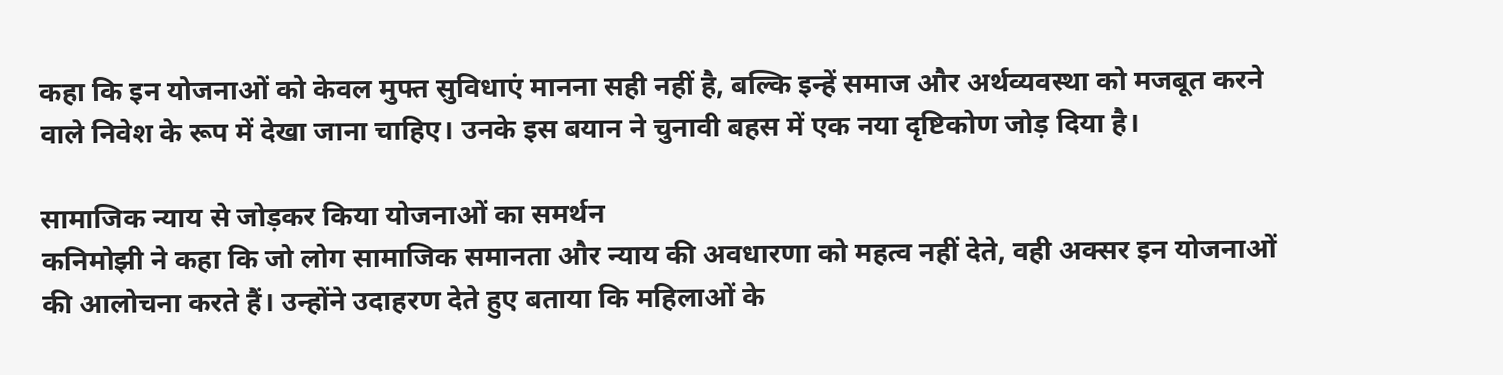कहा कि इन योजनाओं को केवल मुफ्त सुविधाएं मानना सही नहीं है, बल्कि इन्हें समाज और अर्थव्यवस्था को मजबूत करने वाले निवेश के रूप में देखा जाना चाहिए। उनके इस बयान ने चुनावी बहस में एक नया दृष्टिकोण जोड़ दिया है।

सामाजिक न्याय से जोड़कर किया योजनाओं का समर्थन
कनिमोझी ने कहा कि जो लोग सामाजिक समानता और न्याय की अवधारणा को महत्व नहीं देते, वही अक्सर इन योजनाओं की आलोचना करते हैं। उन्होंने उदाहरण देते हुए बताया कि महिलाओं के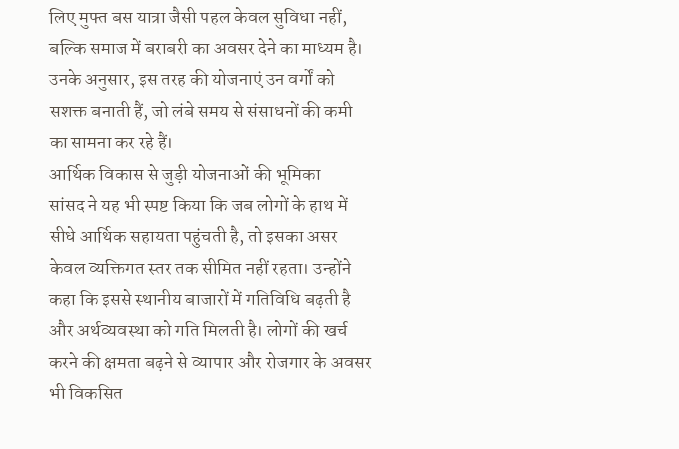लिए मुफ्त बस यात्रा जैसी पहल केवल सुविधा नहीं, बल्कि समाज में बराबरी का अवसर देने का माध्यम है। उनके अनुसार, इस तरह की योजनाएं उन वर्गों को सशक्त बनाती हैं, जो लंबे समय से संसाधनों की कमी का सामना कर रहे हैं।
आर्थिक विकास से जुड़ी योजनाओं की भूमिका
सांसद ने यह भी स्पष्ट किया कि जब लोगों के हाथ में सीधे आर्थिक सहायता पहुंचती है, तो इसका असर केवल व्यक्तिगत स्तर तक सीमित नहीं रहता। उन्होंने कहा कि इससे स्थानीय बाजारों में गतिविधि बढ़ती है और अर्थव्यवस्था को गति मिलती है। लोगों की खर्च करने की क्षमता बढ़ने से व्यापार और रोजगार के अवसर भी विकसित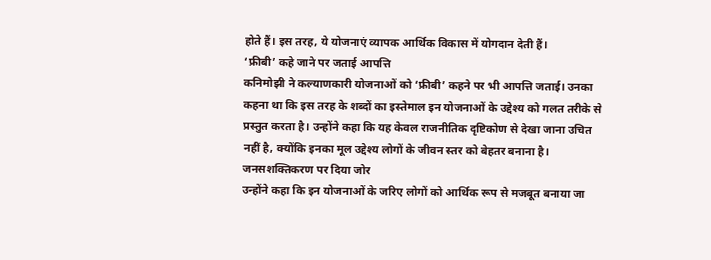होते हैं। इस तरह, ये योजनाएं व्यापक आर्थिक विकास में योगदान देती हैं।
‘फ्रीबी’ कहे जाने पर जताई आपत्ति
कनिमोझी ने कल्याणकारी योजनाओं को ‘फ्रीबी’ कहने पर भी आपत्ति जताई। उनका कहना था कि इस तरह के शब्दों का इस्तेमाल इन योजनाओं के उद्देश्य को गलत तरीके से प्रस्तुत करता है। उन्होंने कहा कि यह केवल राजनीतिक दृष्टिकोण से देखा जाना उचित नहीं है, क्योंकि इनका मूल उद्देश्य लोगों के जीवन स्तर को बेहतर बनाना है।
जनसशक्तिकरण पर दिया जोर
उन्होंने कहा कि इन योजनाओं के जरिए लोगों को आर्थिक रूप से मजबूत बनाया जा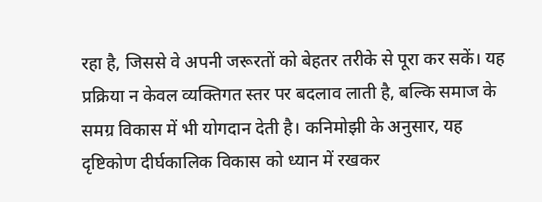रहा है, जिससे वे अपनी जरूरतों को बेहतर तरीके से पूरा कर सकें। यह प्रक्रिया न केवल व्यक्तिगत स्तर पर बदलाव लाती है, बल्कि समाज के समग्र विकास में भी योगदान देती है। कनिमोझी के अनुसार, यह दृष्टिकोण दीर्घकालिक विकास को ध्यान में रखकर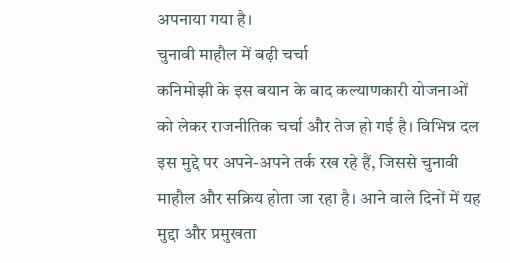अपनाया गया है।
चुनावी माहौल में बढ़ी चर्चा
कनिमोझी के इस बयान के बाद कल्याणकारी योजनाओं को लेकर राजनीतिक चर्चा और तेज हो गई है। विभिन्न दल इस मुद्दे पर अपने-अपने तर्क रख रहे हैं, जिससे चुनावी माहौल और सक्रिय होता जा रहा है। आने वाले दिनों में यह मुद्दा और प्रमुखता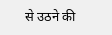से उठने की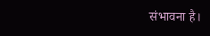संभावना है।